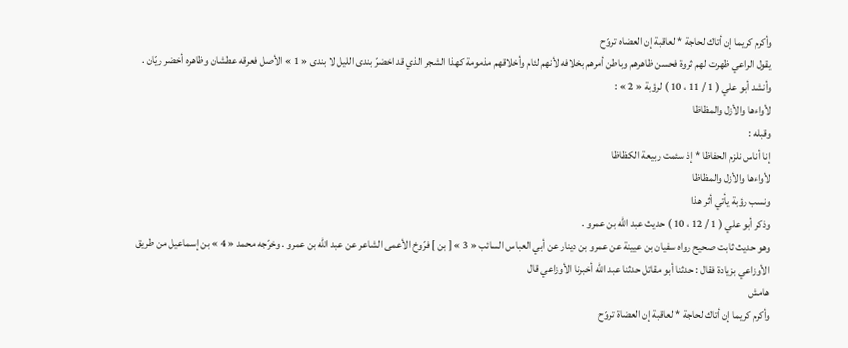وأكرم كريما إن أتاك لحاجة * لعاقبة إن العضاه تروّح
يقول الراعي ظهرت لهم ثروة فحسن ظاهرهم وباطن أمرهم بخلافه لأنهم لئام وأخلاقهم مذمومة كهذا الشجر الذي قد اخضرّ بندى الليل لا بندى « 1 » الأصل فعرقه عطشان وظاهره أخضر ريّان .
وأنشد أبو علي ( 1 / 11 ، 10 ) لرؤبة « 2 » :
لأواءها والأزل والمظاظا
وقبله :
إنا أناس نلزم الحفاظا * إذ سئمت ربيعة الكظاظا
لأواءها والأزل والمظاظا
ونسب رؤبة يأتي أثر هذا
وذكر أبو علي ( 1 / 12 ، 10 ) حديث عبد اللّه بن عمرو .
وهو حديث ثابت صحيح رواه سفيان بن عيينة عن عمرو بن دينار عن أبي العباس السائب « 3 » [ بن ] فرّوخ الأعمى الشاعر عن عبد اللّه بن عمرو . وخرّجه محمد « 4 » بن إسماعيل من طريق الأوزاعي بزيادة فقال : حدثنا أبو مقاتل حدثنا عبد اللّه أخبرنا الأوزاعي قال
هامش
وأكرم كريما إن أتاك لحاجة * لعاقبة إن العضاة تروّح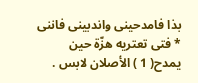بذا فامدحينى واندبينى فاننى * فتى تعتريه هزّة حين يمدح( 1 ) الأصلان لابس .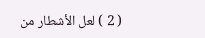( 2 ) لعل الأشطار من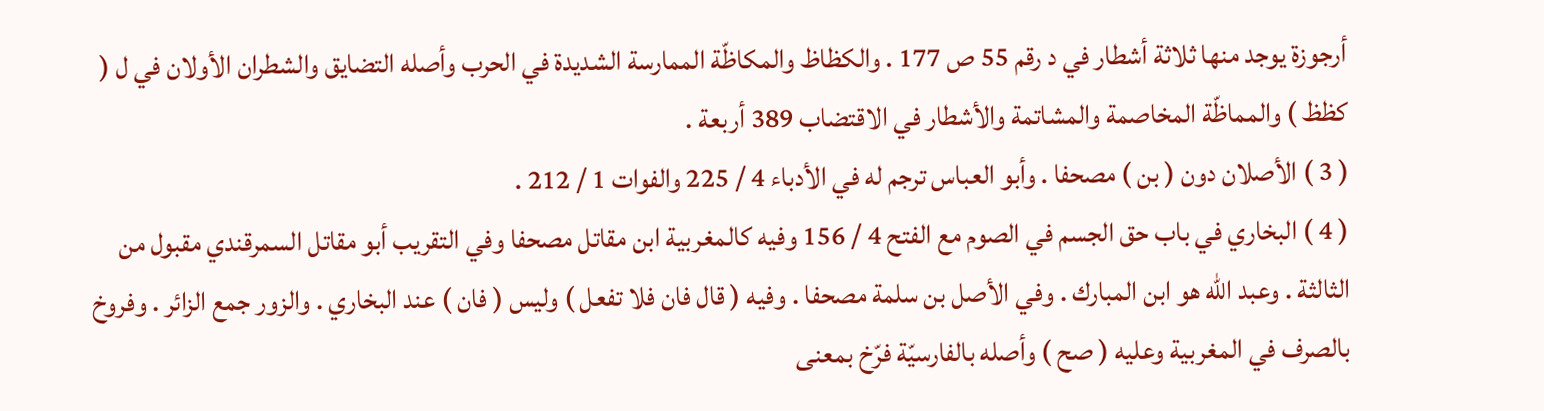أرجوزة يوجد منها ثلاثة أشطار في د رقم 55 ص 177 . والكظاظ والمكاظّة الممارسة الشديدة في الحرب وأصله التضايق والشطران الأولان في ل ( كظظ ) والمماظّة المخاصمة والمشاتمة والأشطار في الاقتضاب 389 أربعة .
( 3 ) الأصلان دون ( بن ) مصحفا . وأبو العباس ترجم له في الأدباء 4 / 225 والفوات 1 / 212 .
( 4 ) البخاري في باب حق الجسم في الصوم مع الفتح 4 / 156 وفيه كالمغربية ابن مقاتل مصحفا وفي التقريب أبو مقاتل السمرقندي مقبول من الثالثة . وعبد اللّه هو ابن المبارك . وفي الأصل بن سلمة مصحفا . وفيه ( قال فان فلا تفعل ) وليس ( فان ) عند البخاري . والزور جمع الزائر . وفروخ بالصرف في المغربية وعليه ( صح ) وأصله بالفارسيّة فرّخ بمعنى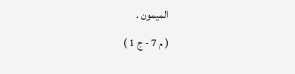الميمون .
( م 7 - ج 1 )